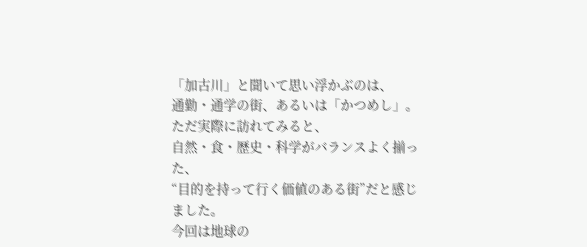「加古川」と聞いて思い浮かぶのは、
通勤・通学の街、あるいは「かつめし」。
ただ実際に訪れてみると、
自然・食・歴史・科学がバランスよく揃った、
“目的を持って行く価値のある街”だと感じました。
今回は地球の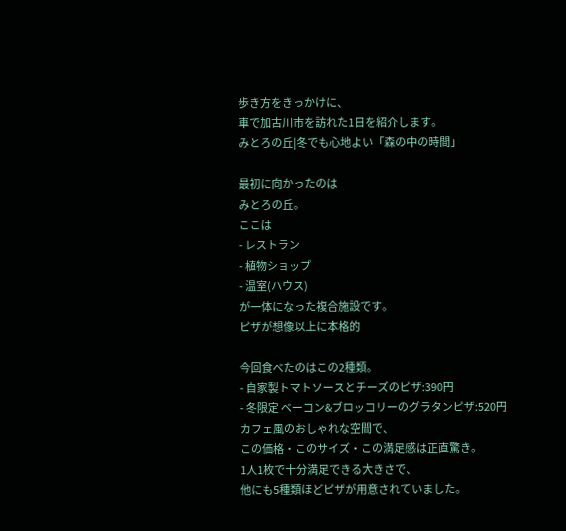歩き方をきっかけに、
車で加古川市を訪れた1日を紹介します。
みとろの丘|冬でも心地よい「森の中の時間」

最初に向かったのは
みとろの丘。
ここは
- レストラン
- 植物ショップ
- 温室(ハウス)
が一体になった複合施設です。
ピザが想像以上に本格的

今回食べたのはこの2種類。
- 自家製トマトソースとチーズのピザ:390円
- 冬限定 ベーコン&ブロッコリーのグラタンピザ:520円
カフェ風のおしゃれな空間で、
この価格・このサイズ・この満足感は正直驚き。
1人1枚で十分満足できる大きさで、
他にも5種類ほどピザが用意されていました。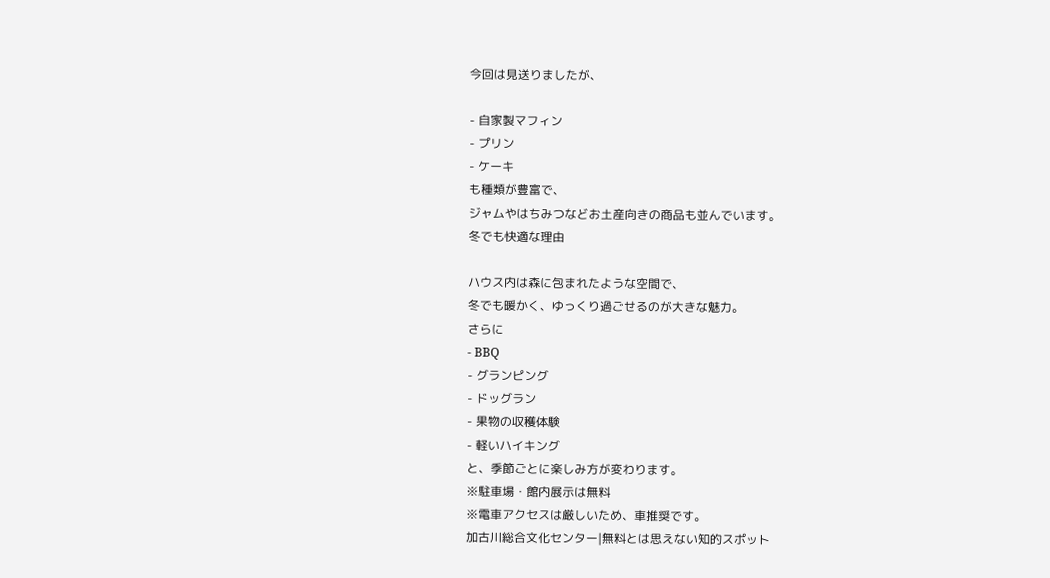今回は見送りましたが、

- 自家製マフィン
- プリン
- ケーキ
も種類が豊富で、
ジャムやはちみつなどお土産向きの商品も並んでいます。
冬でも快適な理由

ハウス内は森に包まれたような空間で、
冬でも暖かく、ゆっくり過ごせるのが大きな魅力。
さらに
- BBQ
- グランピング
- ドッグラン
- 果物の収穫体験
- 軽いハイキング
と、季節ごとに楽しみ方が変わります。
※駐車場・館内展示は無料
※電車アクセスは厳しいため、車推奨です。
加古川総合文化センター|無料とは思えない知的スポット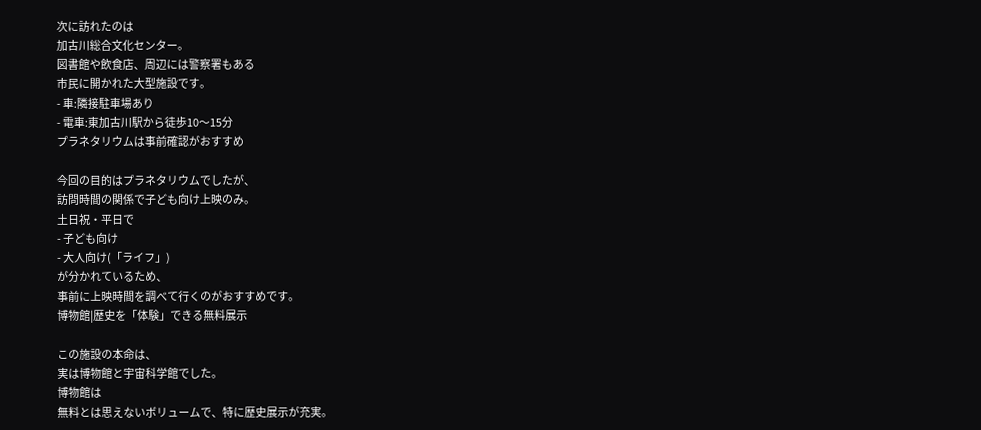次に訪れたのは
加古川総合文化センター。
図書館や飲食店、周辺には警察署もある
市民に開かれた大型施設です。
- 車:隣接駐車場あり
- 電車:東加古川駅から徒歩10〜15分
プラネタリウムは事前確認がおすすめ

今回の目的はプラネタリウムでしたが、
訪問時間の関係で子ども向け上映のみ。
土日祝・平日で
- 子ども向け
- 大人向け(「ライフ」)
が分かれているため、
事前に上映時間を調べて行くのがおすすめです。
博物館|歴史を「体験」できる無料展示

この施設の本命は、
実は博物館と宇宙科学館でした。
博物館は
無料とは思えないボリュームで、特に歴史展示が充実。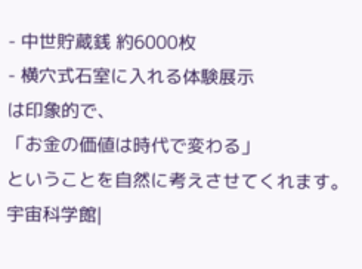- 中世貯蔵銭 約6000枚
- 横穴式石室に入れる体験展示
は印象的で、
「お金の価値は時代で変わる」
ということを自然に考えさせてくれます。
宇宙科学館|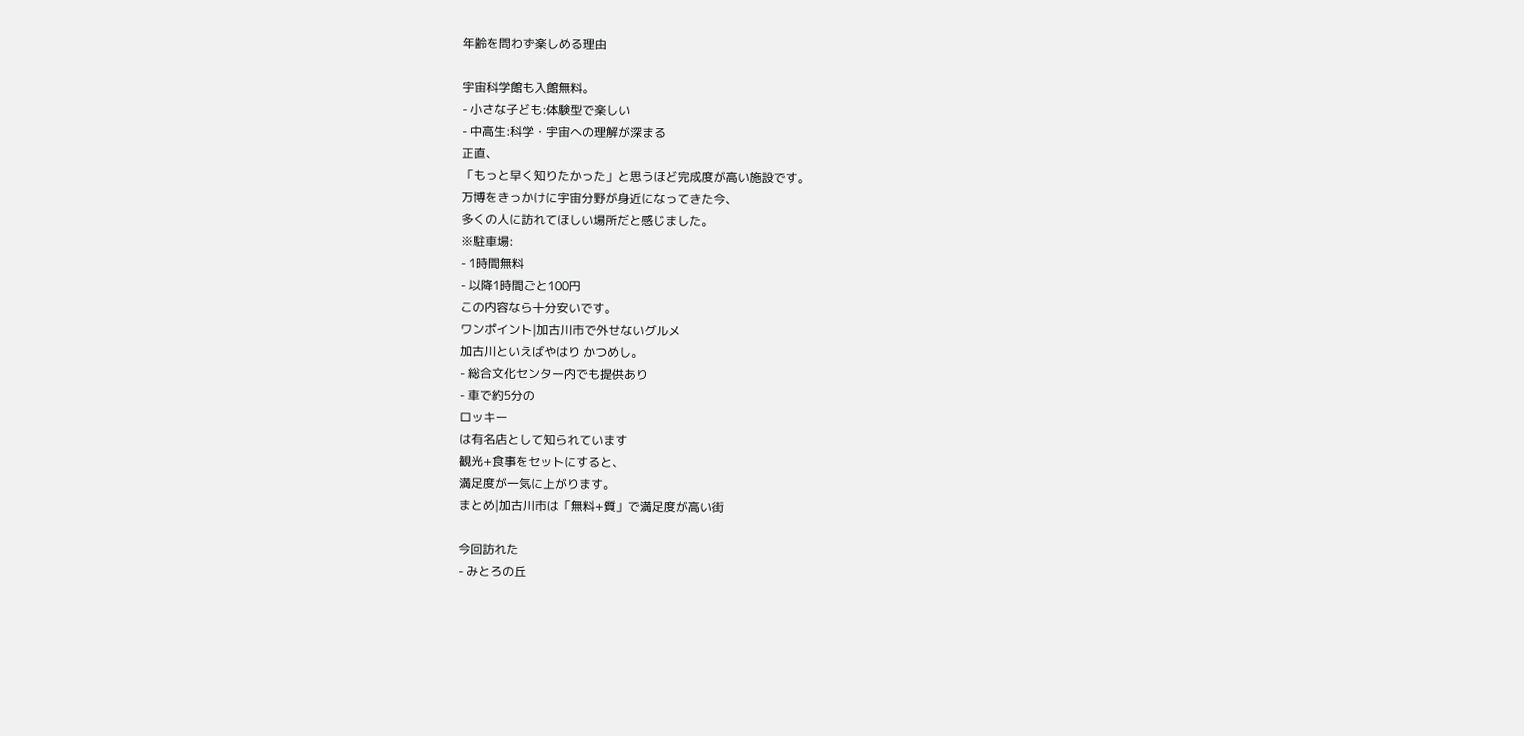年齢を問わず楽しめる理由

宇宙科学館も入館無料。
- 小さな子ども:体験型で楽しい
- 中高生:科学・宇宙への理解が深まる
正直、
「もっと早く知りたかった」と思うほど完成度が高い施設です。
万博をきっかけに宇宙分野が身近になってきた今、
多くの人に訪れてほしい場所だと感じました。
※駐車場:
- 1時間無料
- 以降1時間ごと100円
この内容なら十分安いです。
ワンポイント|加古川市で外せないグルメ
加古川といえばやはり かつめし。
- 総合文化センター内でも提供あり
- 車で約5分の
ロッキー
は有名店として知られています
観光+食事をセットにすると、
満足度が一気に上がります。
まとめ|加古川市は「無料+質」で満足度が高い街

今回訪れた
- みとろの丘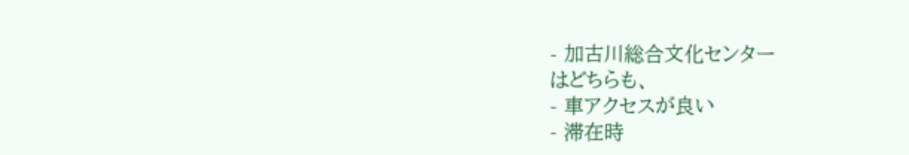- 加古川総合文化センター
はどちらも、
- 車アクセスが良い
- 滞在時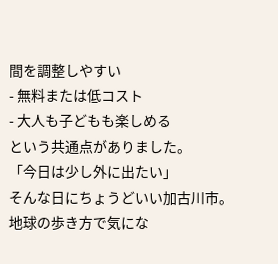間を調整しやすい
- 無料または低コスト
- 大人も子どもも楽しめる
という共通点がありました。
「今日は少し外に出たい」
そんな日にちょうどいい加古川市。
地球の歩き方で気にな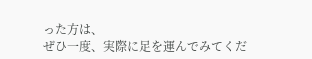った方は、
ぜひ一度、実際に足を運んでみてくだ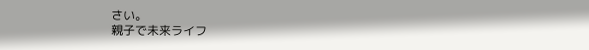さい。
親子で未来ライフ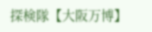探検隊【大阪万博】